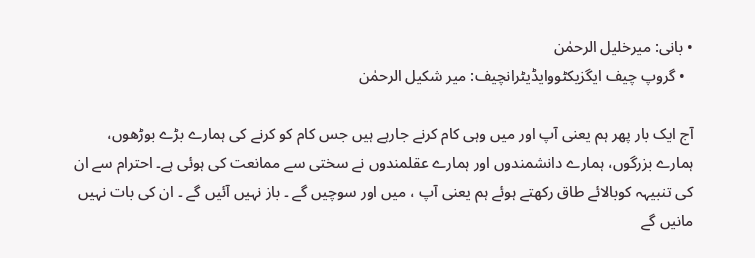• بانی: میرخلیل الرحمٰن
  • گروپ چیف ایگزیکٹووایڈیٹرانچیف: میر شکیل الرحمٰن

آج ایک بار پھر ہم یعنی آپ اور میں وہی کام کرنے جارہے ہیں جس کام کو کرنے کی ہمارے بڑے بوڑھوں، ہمارے بزرگوں، ہمارے دانشمندوں اور ہمارے عقلمندوں نے سختی سے ممانعت کی ہوئی ہے۔ احترام سے ان کی تنبیہہ کوبالائے طاق رکھتے ہوئے ہم یعنی آپ ، میں اور سوچیں گے ۔ باز نہیں آئیں گے ۔ ان کی بات نہیں مانیں گے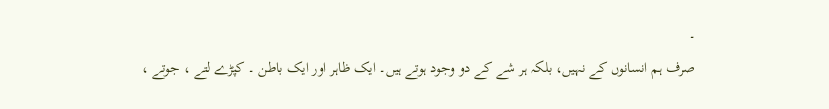۔
صرف ہم انسانوں کے نہیں، بلکہ ہر شے کے دو وجود ہوتے ہیں۔ ایک ظاہر اور ایک باطن ۔ کپڑے لتے ، جوتے ،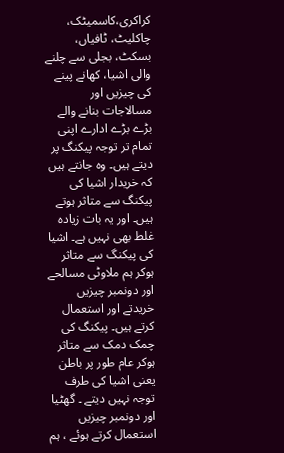کراکری،کاسمیٹک، چاکلیٹ، ٹافیاں، بسکٹ، بجلی سے چلنے والی اشیا، کھانے پینے کی چیزیں اور مسالاجات بنانے والے بڑے بڑے ادارے اپنی تمام تر توجہ پیکنگ پر دیتے ہیں۔ وہ جانتے ہیں کہ خریدار اشیا کی پیکنگ سے متاثر ہوتے ہیں۔ اور یہ بات زیادہ غلط بھی نہیں ہے۔ اشیا کی پیکنگ سے متاثر ہوکر ہم ملاوٹی مسالحے اور دونمبر چیزیں خریدتے اور استعمال کرتے ہیں۔ پیکنگ کی چمک دمک سے متاثر ہوکر عام طور پر باطن یعنی اشیا کی طرف توجہ نہیں دیتے ۔ گھٹیا اور دونمبر چیزیں استعمال کرتے ہوئے ، ہم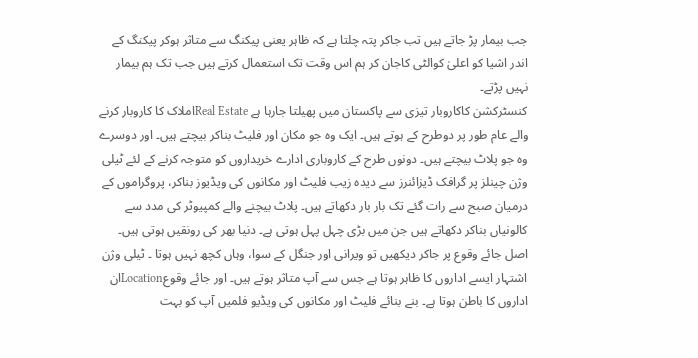جب بیمار پڑ جاتے ہیں تب جاکر پتہ چلتا ہے کہ ظاہر یعنی پیکنگ سے متاثر ہوکر پیکنگ کے اندر اشیا کو اعلیٰ کوالٹی کاجان کر ہم اس وقت تک استعمال کرتے ہیں جب تک ہم بیمار نہیں پڑتے۔
کنسٹرکشن کاکاروبار تیزی سے پاکستان میں پھیلتا جارہا ہے Real Estateاملاک کا کاروبار کرنے والے عام طور پر دوطرح کے ہوتے ہیں۔ ایک وہ جو مکان اور فلیٹ بناکر بیچتے ہیں۔ اور دوسرے وہ جو پلاٹ بیچتے ہیں۔ دونوں طرح کے کاروباری ادارے خریداروں کو متوجہ کرنے کے لئے ٹیلی وژن چینلز پر گرافک ڈیزائنرز سے دیدہ زیب فلیٹ اور مکانوں کی ویڈیوز بناکر، پروگراموں کے درمیان صبح سے رات گئے تک بار بار دکھاتے ہیں۔ پلاٹ بیچنے والے کمپیوٹر کی مدد سے کالونیاں بناکر دکھاتے ہیں جن میں بڑی چہل پہل ہوتی ہے۔ دنیا بھر کی رونقیں ہوتی ہیں۔ اصل جائے وقوع پر جاکر دیکھیں تو ویرانی اور جنگل کے سوا، وہاں کچھ نہیں ہوتا ۔ ٹیلی وژن اشتہار ایسے اداروں کا ظاہر ہوتا ہے جس سے آپ متاثر ہوتے ہیں۔ اور جائے وقوعLocationان اداروں کا باطن ہوتا ہے۔ بنے بنائے فلیٹ اور مکانوں کی ویڈیو فلمیں آپ کو بہت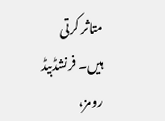متاثر کرتی ہیں۔ فرنشڈبیڈ رومز،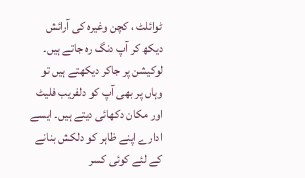ٹوائلٹ ، کچن وغیرہ کی آرائش دیکھ کر آپ دنگ رہ جاتے ہیں۔ لوکیشن پر جاکر دیکھتے ہیں تو وہاں پر بھی آپ کو دلفریب فلیٹ اور مکان دکھائی دیتے ہیں۔ ایسے ادارے اپنے ظاہر کو دلکش بنانے کے لئے کوئی کسر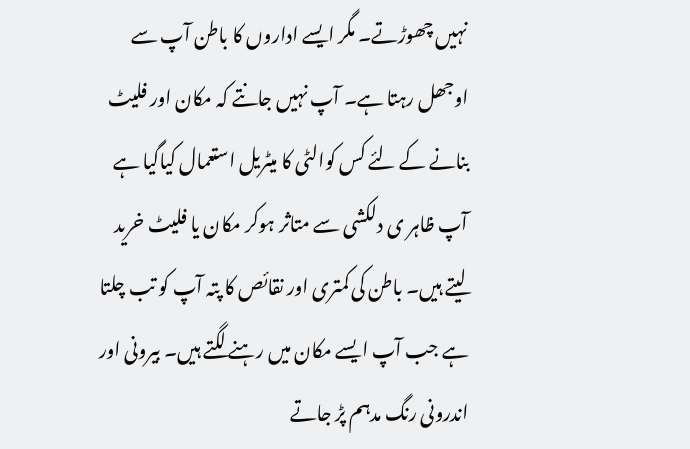نہیں چھوڑتے۔ مگر ایسے اداروں کا باطن آپ سے اوجھل رہتا ہے۔ آپ نہیں جانتے کہ مکان اور فلیٹ بنانے کے لئے کس کوالٹی کا میٹریل استعمال کیاگیا ہے آپ ظاہر ی دلکشی سے متاثر ہوکر مکان یا فلیٹ خرید لیتے ہیں۔ باطن کی کمتری اور نقائص کا پتہ آپ کو تب چلتا ہے جب آپ ایسے مکان میں رہنے لگتے ہیں۔ بیرونی اور اندرونی رنگ مدہم پڑ جاتے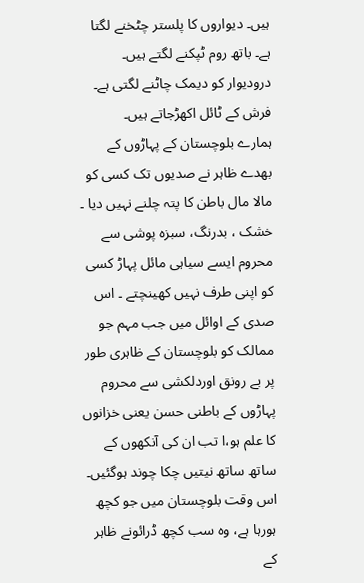ہیں۔ دیواروں کا پلستر چٹخنے لگتا ہے۔ باتھ روم ٹپکنے لگتے ہیں۔ درودیوار کو دیمک چاٹنے لگتی ہے۔ فرش کے ٹائل اکھڑجاتے ہیں۔
ہمارے بلوچستان کے پہاڑوں کے بھدے ظاہر نے صدیوں تک کسی کو مالا مال باطن کا پتہ چلنے نہیں دیا ۔ خشک ، بدرنگ، سبزہ پوشی سے محروم ایسے سیاہی مائل پہاڑ کسی کو اپنی طرف نہیں کھینچتے ۔ اس صدی کے اوائل میں جب مہم جو ممالک کو بلوچستان کے ظاہری طور پر بے رونق اوردلکشی سے محروم پہاڑوں کے باطنی حسن یعنی خزانوں کا علم ہو،ا تب ان کی آنکھوں کے ساتھ ساتھ نیتیں چکا چوند ہوگئیں۔ اس وقت بلوچستان میں جو کچھ ہورہا ہے، وہ سب کچھ ڈرائونے ظاہر کے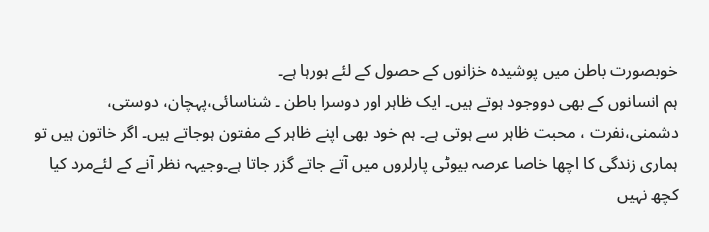خوبصورت باطن میں پوشیدہ خزانوں کے حصول کے لئے ہورہا ہے۔
ہم انسانوں کے بھی دووجود ہوتے ہیں۔ ایک ظاہر اور دوسرا باطن ۔ شناسائی،پہچان، دوستی، دشمنی،نفرت ، محبت ظاہر سے ہوتی ہے۔ ہم خود بھی اپنے ظاہر کے مفتون ہوجاتے ہیں۔ اگر خاتون ہیں تو ہماری زندگی کا اچھا خاصا عرصہ بیوٹی پارلروں میں آتے جاتے گزر جاتا ہے۔وجیہہ نظر آنے کے لئےمرد کیا کچھ نہیں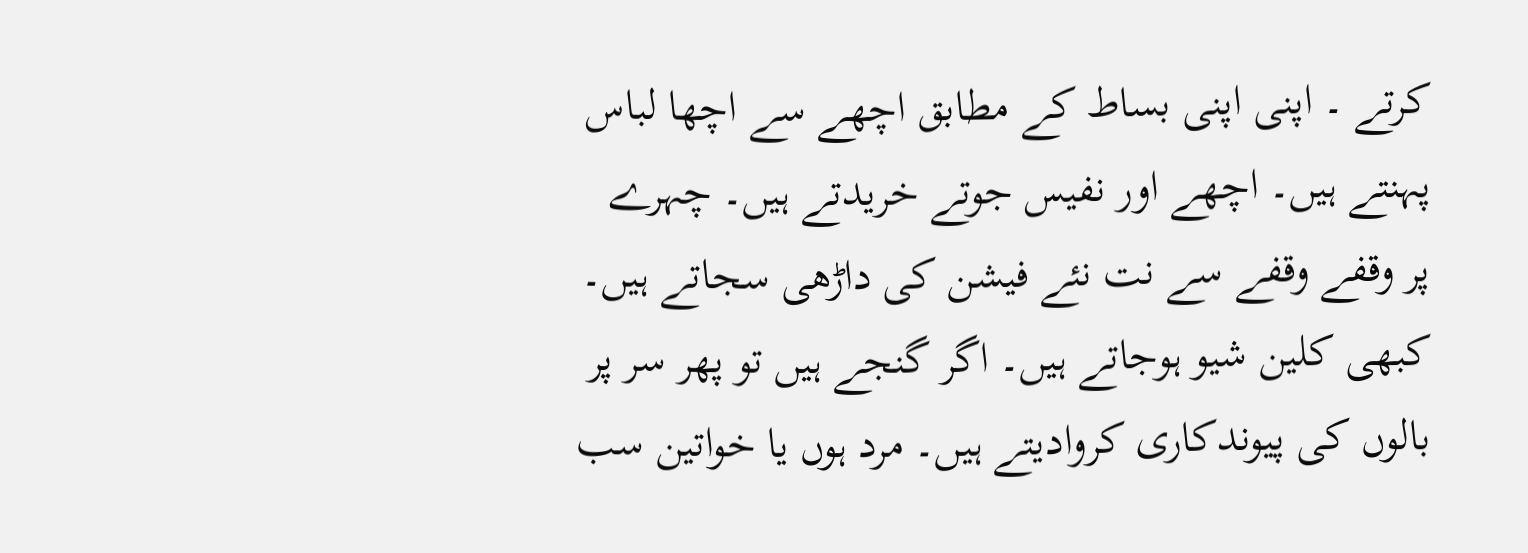کرتے ۔ اپنی اپنی بساط کے مطابق اچھے سے اچھا لباس پہنتے ہیں۔ اچھے اور نفیس جوتے خریدتے ہیں۔ چہرے پر وقفے وقفے سے نت نئے فیشن کی داڑھی سجاتے ہیں۔ کبھی کلین شیو ہوجاتے ہیں۔ اگر گنجے ہیں تو پھر سر پر بالوں کی پیوندکاری کروادیتے ہیں۔ مرد ہوں یا خواتین سب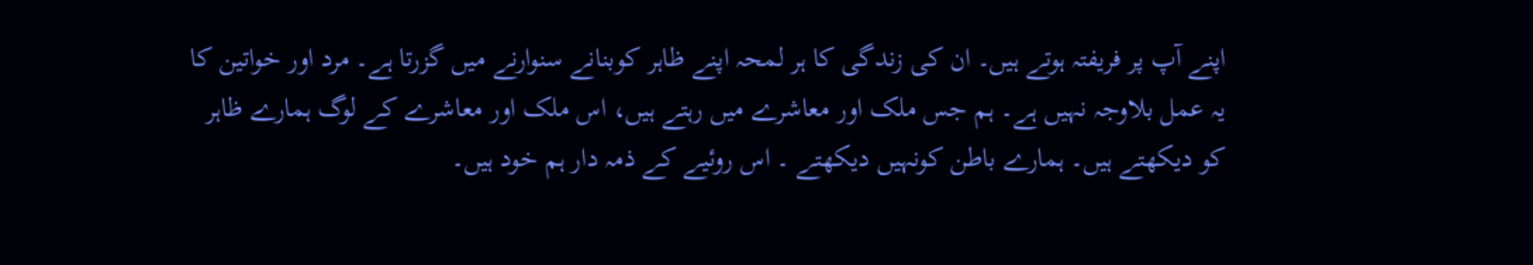اپنے آپ پر فریفتہ ہوتے ہیں۔ ان کی زندگی کا ہر لمحہ اپنے ظاہر کوبنانے سنوارنے میں گزرتا ہے۔ مرد اور خواتین کا یہ عمل بلاوجہ نہیں ہے۔ ہم جس ملک اور معاشرے میں رہتے ہیں، اس ملک اور معاشرے کے لوگ ہمارے ظاہر کو دیکھتے ہیں۔ ہمارے باطن کونہیں دیکھتے ۔ اس روئیے کے ذمہ دار ہم خود ہیں۔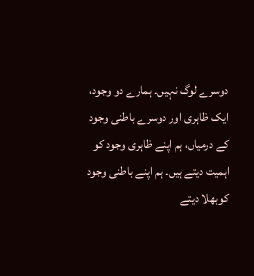دوسرے لوگ نہیں۔ ہمارے دو وجود، ایک ظاہری اور دوسرے باطنی وجود کے درمیاں، ہم اپنے ظاہری وجود کو اہمیت دیتے ہیں۔ ہم اپنے باطنی وجود کوبھلا دیتے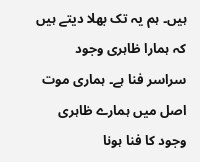ہیں۔ ہم یہ تک بھلا دیتے ہیں کہ ہمارا ظاہری وجود سراسر فنا ہے۔ ہماری موت اصل میں ہمارے ظاہری وجود کا فنا ہونا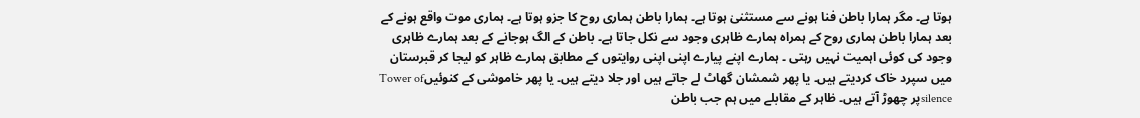ہوتا ہے۔ مگر ہمارا باطن فنا ہونے سے مستثنیٰ ہوتا ہے۔ ہمارا باطن ہماری روح کا جزو ہوتا ہے۔ ہماری موت واقع ہونے کے بعد ہمارا باطن ہماری روح کے ہمراہ ہمارے ظاہری وجود سے نکل جاتا ہے۔ باطن کے الگ ہوجانے کے بعد ہمارے ظاہری وجود کی کوئی اہمیت نہیں رہتی ۔ ہمارے اپنے پیارے اپنی اپنی روایتوں کے مطابق ہمارے ظاہر کو لیجا کر قبرستان میں سپرد خاک کردیتے ہیں۔ یا پھر شمشان گھاٹ لے جاتے ہیں اور جلا دیتے ہیں۔ یا پھر خاموشی کے کنوئیںTower of silenceپر چھوڑ آتے ہیں۔ ظاہر کے مقابلے میں ہم جب باطن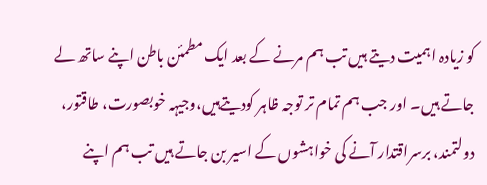کو زیادہ اہمیت دیتے ہیں تب ہم مرنے کے بعد ایک مطمئن باطن اپنے ساتھ لے جاتے ہیں۔ اور جب ہم تمام تر توجہ ظاہر کودیتےہیں،وجیہہ خوبصورت، طاقتور، دولتمند، برسراقتدار آنے کی خواہشوں کے اسیر بن جاتے ہیں تب ہم اپنے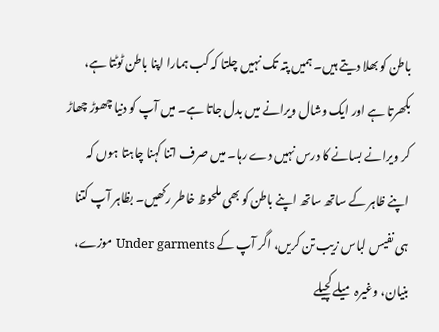باطن کو بھلا دیتے ہیں۔ ہمیں پتہ تک نہیں چلتا کہ کب ہمارا اپنا باطن ٹوٹتا ہے، بکھرتا ہے اور ایک وشال ویرانے میں بدل جاتا ہے۔ میں آپ کو دنیا چھوڑ چھاڑ کر ویرانے بسانے کا درس نہیں دے رہا۔ میں صرف اتنا کہنا چاہتا ہوں کہ اپنے ظاہر کے ساتھ ساتھ اپنے باطن کو بھی ملحوظ خاطر رکھیں۔ بظاہر آپ کتنا ہی نفیس لباس زیب تن کریں، اگر آپ کے Under garments موزے، بنیان، وغیرہ میلے کچیلے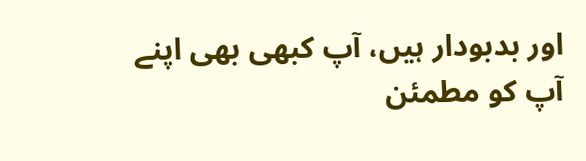اور بدبودار ہیں، آپ کبھی بھی اپنے آپ کو مطمئن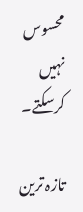محسوس نہیں کرسکتے۔

تازہ ترین